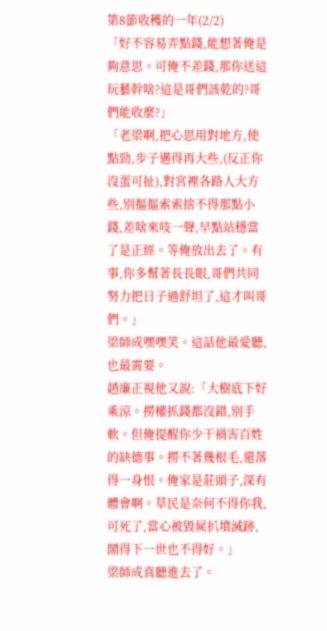第8節收穫的一年(2/2)
「好不容易弄點錢,能想著俺是夠意思。可俺不差錢,那你送這玩藝幹啥?這是哥們該乾的?哥們能收麼?」
「老梁啊,把心思用對地方,使點勁,步子邁得再大些,(反正你沒蛋可扯),對宮裡各路人大方些,別摳摳索索捨不得那點小錢,差啥來吱一聲,早點站穩當了是正經。等俺放出去了。有事,你多幫著長長眼,哥們共同努力把日子過舒坦了,這才叫哥們。」
梁師成嘿嘿笑。這話他最愛聽,也最需要。
趙廉正視他又說:「大樹底下好乘涼。撈權抓錢都沒錯,別手軟。但俺提醒你少干禍害百姓的缺德事。撈不著幾根毛,還落得一身恨。俺家是莊頭子,深有體會啊。草民是奈何不得你我,可死了,當心被毀屍扒墳滅跡,鬧得下一世也不得好。」
梁師成真聽進去了。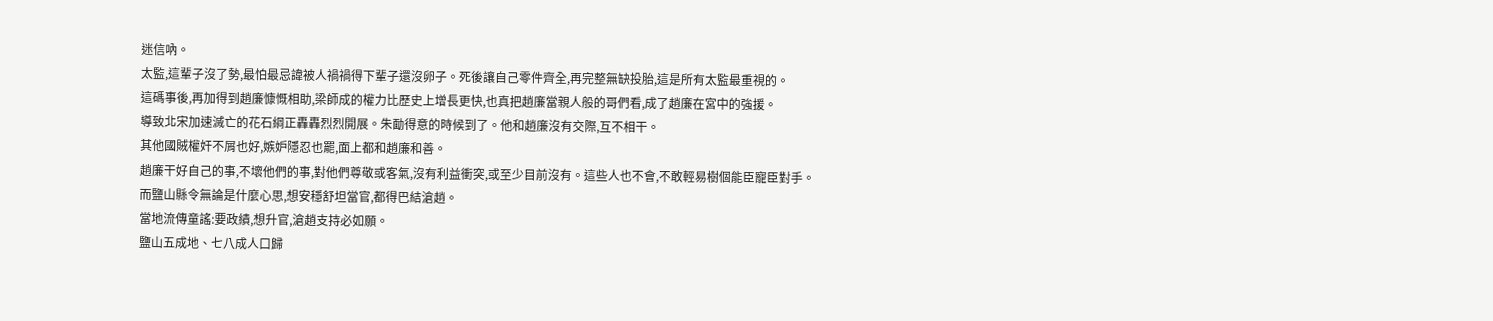迷信吶。
太監,這輩子沒了勢,最怕最忌諱被人禍禍得下輩子還沒卵子。死後讓自己零件齊全,再完整無缺投胎,這是所有太監最重視的。
這碼事後,再加得到趙廉慷慨相助,梁師成的權力比歷史上增長更快,也真把趙廉當親人般的哥們看,成了趙廉在宮中的強援。
導致北宋加速滅亡的花石綱正轟轟烈烈開展。朱勔得意的時候到了。他和趙廉沒有交際,互不相干。
其他國賊權奸不屑也好,嫉妒隱忍也罷,面上都和趙廉和善。
趙廉干好自己的事,不壞他們的事,對他們尊敬或客氣,沒有利益衝突,或至少目前沒有。這些人也不會,不敢輕易樹個能臣寵臣對手。
而鹽山縣令無論是什麼心思,想安穩舒坦當官,都得巴結滄趙。
當地流傳童謠:要政績,想升官,滄趙支持必如願。
鹽山五成地、七八成人口歸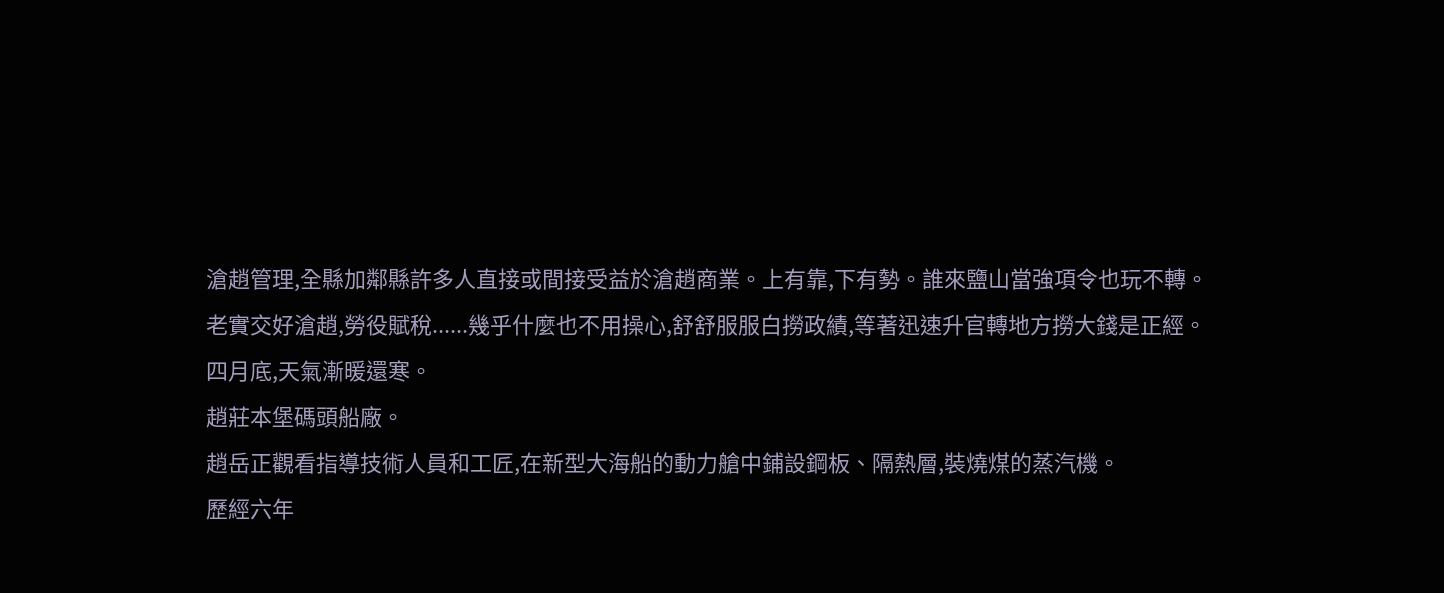滄趙管理,全縣加鄰縣許多人直接或間接受益於滄趙商業。上有靠,下有勢。誰來鹽山當強項令也玩不轉。
老實交好滄趙,勞役賦稅......幾乎什麼也不用操心,舒舒服服白撈政績,等著迅速升官轉地方撈大錢是正經。
四月底,天氣漸暖還寒。
趙莊本堡碼頭船廠。
趙岳正觀看指導技術人員和工匠,在新型大海船的動力艙中鋪設鋼板、隔熱層,裝燒煤的蒸汽機。
歷經六年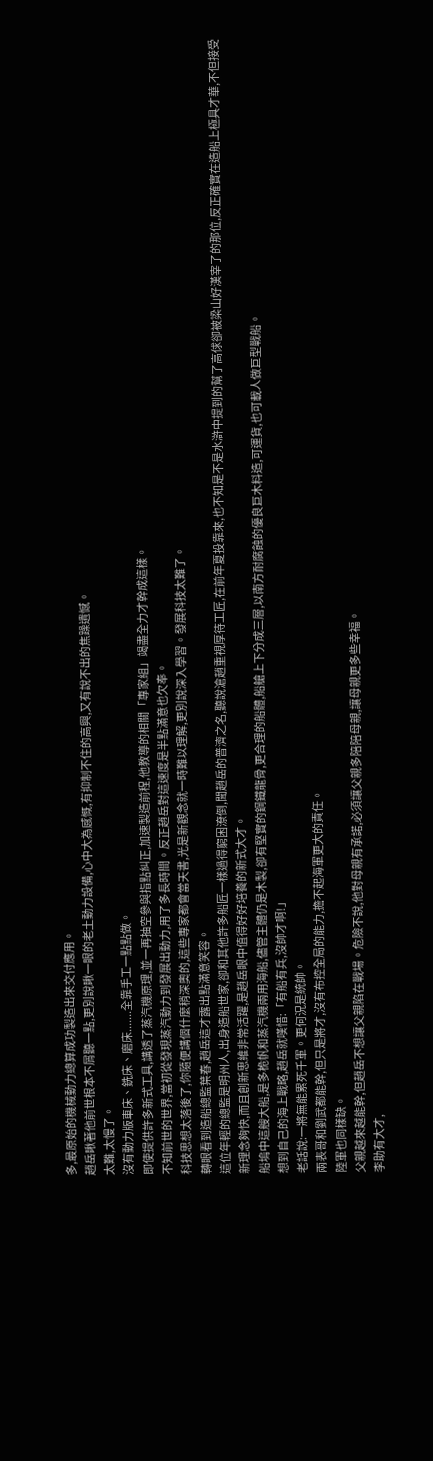多,最原始的機械動力總算成功製造出來交付應用。
趙岳瞅著他前世根本不屑聽一點,更別說瞅一眼的老土動力設備,心中大為感慨,有抑制不住的高興,又有說不出的焦躁遺憾。
太難,太慢了。
沒有動力版車床、銑床、磨床.......全靠手工一點點做。
即使提供許多新式工具,講透了蒸汽機原理,並一再抽空參與指點糾正,加速製造前程,他教導的相關「專家組」竭盡全力才幹成這樣。
不知前世的世界,當初從發現蒸汽動力到發展出動力,用了多長時間。反正趙岳對這速度是半點滿意也欠奉。
科技思想太落後了,你隨便講個什麼稍深奧的,這些專家都會當天書,光是新觀念就一時難以理解,更別說深入學習。發展科技太難了。
轉眼看到造船總監葉春,趙岳這才露出點滿意笑容。
這位年輕的總監是明州人,出身造船世家,卻和其他許多船匠一樣過得窮困潦倒,聞趙岳的普濟之名,聽說滄趙重視厚待工匠,在前年夏投靠來,也不知是不是水滸中提到的幫了高俅卻被梁山好漢宰了的那位,反正確實在造船上極具才華,不但接受新理念夠快,而且創新思維非常活躍,是趙岳眼中值得好好培養的新式大才。
船塢中這艘大船,是多桅帆和蒸汽機兩用海船,儘管主體仍是木製,卻有堅實的鋼鐵龍骨,更合理的船體,船艙上下分成三層,以南方耐腐蝕的優良巨木料造,可運貨,也可載人做巨型戰船。
想到自己的海上戰略,趙岳就嘆惜:「有船有兵,沒帥才啊!」
老話說:一將無能累死千軍。更何況是統帥。
兩表哥和劉武都能幹,但只是將才,沒有布控全局的能力,擔不起海軍更大的責任。
陸軍也同樣缺。
父親越來越能幹,但趙岳不想讓父親陷在戰場。危險不說,他對母親有承諾,必須讓父親多陪陪母親,讓母親更多些幸福。
李助有大才,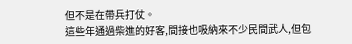但不是在帶兵打仗。
這些年通過柴進的好客,間接也吸納來不少民間武人,但包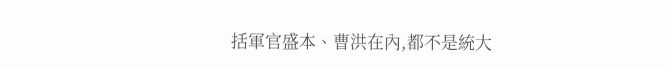括軍官盛本、曹洪在內,都不是統大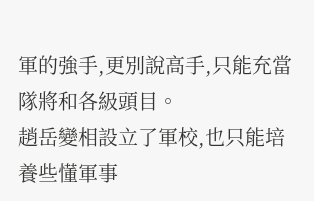軍的強手,更別說高手,只能充當隊將和各級頭目。
趙岳變相設立了軍校,也只能培養些懂軍事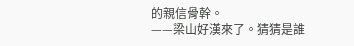的親信骨幹。
——梁山好漢來了。猜猜是誰